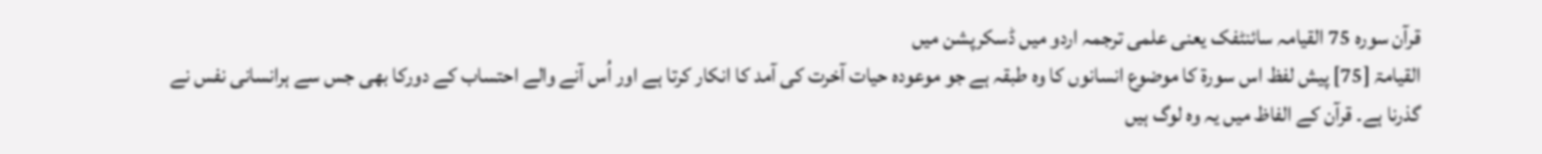قرآن سورہ 75 القیامہ سائنٹفک یعنی علمی ترجمہ اردو میں ڈسکرپشن میں
القیامۃ [75] پیش لفظ اس سورۃ کا موضوع انسانوں کا وہ طبقہ ہے جو موعودہ حیات آخرت کی آمد کا انکار کرتا ہے اور اُس آنے والے احتساب کے دورکا بھی جس سے ہرانسانی نفس نے گذرنا ہے۔ قرآن کے الفاظ میں یہ وہ لوگ ہیں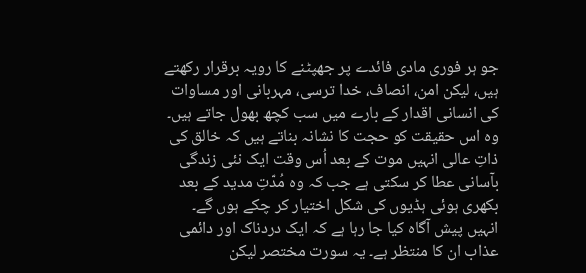جو ہر فوری مادی فائدے پر جھپٹنے کا رویہ برقرار رکھتے ہیں، لیکن امن، انصاف، خدا ترسی، مہربانی اور مساوات کی انسانی اقدار کے بارے میں سب کچھ بھول جاتے ہیں۔ وہ اس حقیقت کو حجت کا نشانہ بناتے ہیں کہ خالق کی ذاتِ عالی انہیں موت کے بعد اُس وقت ایک نئی زندگی بآسانی عطا کر سکتی ہے جب کہ وہ مُدّتِ مدید کے بعد بکھری ہوئی ہڈیوں کی شکل اختیار کر چکے ہوں گے۔ انہیں پیش آگاہ کیا جا رہا ہے کہ ایک دردناک اور دائمی عذاب ان کا منتظر ہے۔ یہ سورت مختصر لیکن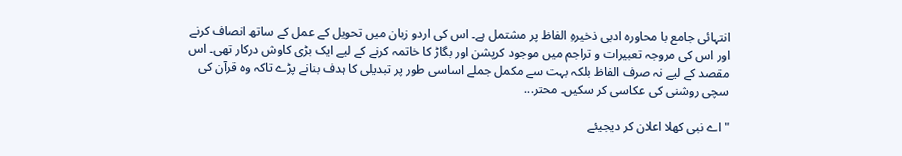انتہائی جامع با محاورہ ادبی ذخیرہِ الفاظ پر مشتمل ہے۔ اس کی اردو زبان میں تحویل کے عمل کے ساتھ انصاف کرنے اور اس کی مروجہ تعبیرات و تراجم میں موجود کرپشن اور بگاڑ کا خاتمہ کرنے کے لیے ایک بڑی کاوش درکار تھی۔ اس مقصد کے لیے نہ صرف الفاظ بلکہ بہت سے مکمل جملے اساسی طور پر تبدیلی کا ہدف بنانے پڑے تاکہ وہ قرآن کی سچی روشنی کی عکاسی کر سکیں۔ محتر...

"اے نبی کھلا اعلان کر دیجیئے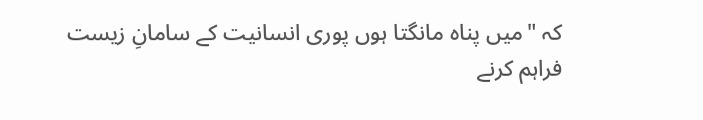کہ "میں پناہ مانگتا ہوں پوری انسانیت کے سامانِ زیست فراہم کرنے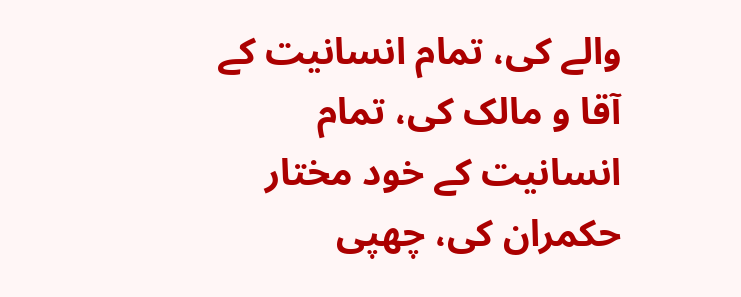والے کی، تمام انسانیت کے آقا و مالک کی، تمام انسانیت کے خود مختار حکمران کی، چھپی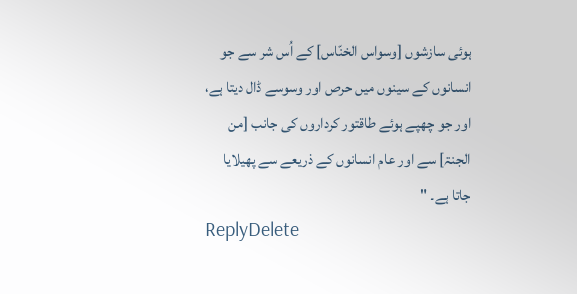ہوئی سازشوں [وسواس الخنّاس] کے اُس شر سے جو انسانوں کے سینوں میں حرص اور وسوسے ڈال دیتا ہے، اور جو چھپے ہوئے طاقتور کرداروں کی جانب [من الجنۃ] سے اور عام انسانوں کے ذریعے سے پھیلایا جاتا ہے۔ "
ReplyDelete